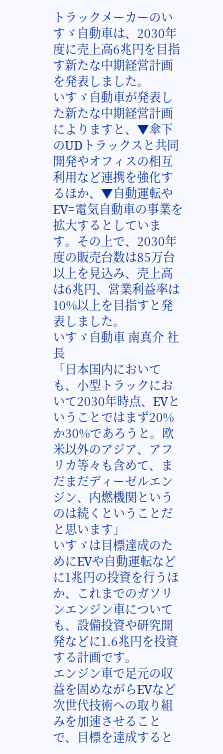トラックメーカーのいすゞ自動車は、2030年度に売上高6兆円を目指す新たな中期経営計画を発表しました。
いすゞ自動車が発表した新たな中期経営計画によりますと、▼傘下のUDトラックスと共同開発やオフィスの相互利用など連携を強化するほか、▼自動運転やEV=電気自動車の事業を拡大するとしています。その上で、2030年度の販売台数は85万台以上を見込み、売上高は6兆円、営業利益率は10%以上を目指すと発表しました。
いすゞ自動車 南真介 社長
「日本国内においても、小型トラックにおいて2030年時点、EVということではまず20%か30%であろうと。欧米以外のアジア、アフリカ等々も含めて、まだまだディーゼルエンジン、内燃機関というのは続くということだと思います」
いすゞは目標達成のためにEVや自動運転などに1兆円の投資を行うほか、これまでのガソリンエンジン車についても、設備投資や研究開発などに1.6兆円を投資する計画です。
エンジン車で足元の収益を固めながらEVなど次世代技術への取り組みを加速させることで、目標を達成すると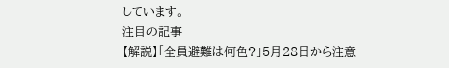しています。
注目の記事
【解説】「全員避難は何色?」5月28日から注意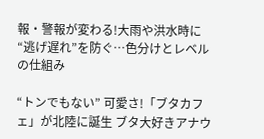報・警報が変わる!大雨や洪水時に“逃げ遅れ”を防ぐ…色分けとレベルの仕組み

“トンでもない” 可愛さ!「ブタカフェ」が北陸に誕生 ブタ大好きアナウ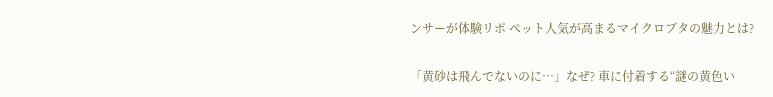ンサーが体験リポ ぺット人気が高まるマイクロブタの魅力とは?

「黄砂は飛んでないのに…」なぜ? 車に付着する“謎の黄色い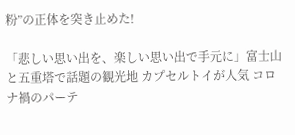粉”の正体を突き止めた!

「悲しい思い出を、楽しい思い出で手元に」富士山と五重塔で話題の観光地 カプセルトイが人気 コロナ禍のパーテ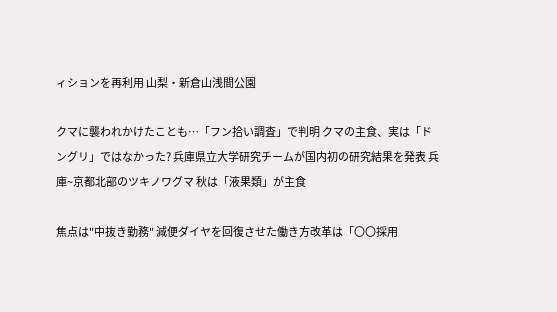ィションを再利用 山梨・新倉山浅間公園

クマに襲われかけたことも…「フン拾い調査」で判明 クマの主食、実は「ドングリ」ではなかった? 兵庫県立大学研究チームが国内初の研究結果を発表 兵庫~京都北部のツキノワグマ 秋は「液果類」が主食

焦点は"中抜き勤務" 減便ダイヤを回復させた働き方改革は「〇〇採用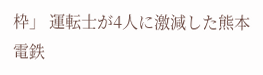枠」 運転士が4人に激減した熊本電鉄